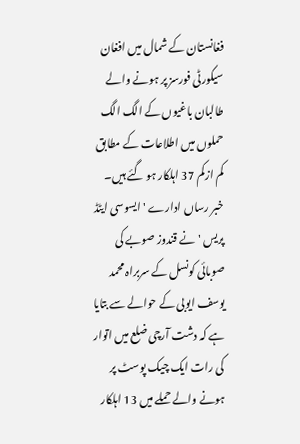فغانستان کے شمال میں افغان سیکورٹی فورسز پر ہونے والے طالبان باغیوں کے الگ الگ حملوں میں اطلاعات کے مطابق کم ازکم 37 اہلکار ہو گئے ہیں۔
خبر رساں ادارے ' ایسوسی ایٹڈ پریس ' نے قندوز صوبے کی صوبائی کونسل کے سربراہ محمد یوسف ایوبی کے حوالے سے بتایا ہے کہ دشت آرچی ضلع میں اتوار کی رات ایک چیک پوسٹ پر ہونے والے حملے میں 13 اہلکار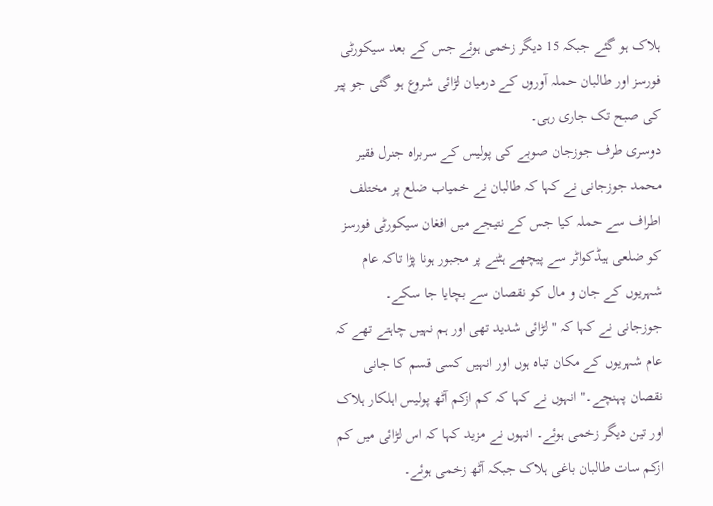ہلاک ہو گئے جبکہ 15 دیگر زخمی ہوئے جس کے بعد سیکورٹی فورسز اور طالبان حملہ آوروں کے درمیان لڑائی شروع ہو گئی جو پیر کی صبح تک جاری رہی۔
دوسری طرف جوزجان صوبے کی پولیس کے سربراہ جنرل فقیر محمد جوزجانی نے کہا کہ طالبان نے خمیاب ضلع پر مختلف اطراف سے حملہ کیا جس کے نتیجے میں افغان سیکورٹی فورسز کو ضلعی ہیڈکواٹر سے پیچھے ہٹنے پر مجبور ہونا پڑا تاکہ عام شہریوں کے جان و مال کو نقصان سے بچایا جا سکے۔
جوزجانی نے کہا کہ " لڑائی شدید تھی اور ہم نہیں چاہتے تھے کہ عام شہریوں کے مکان تباہ ہوں اور انہیں کسی قسم کا جانی نقصان پہنچے۔" انہوں نے کہا کہ کم ازکم آٹھ پولیس اہلکار ہلاک اور تین دیگر زخمی ہوئے۔ انہوں نے مزید کہا کہ اس لڑائی میں کم ازکم سات طالبان باغی ہلاک جبکہ آٹھ زخمی ہوئے۔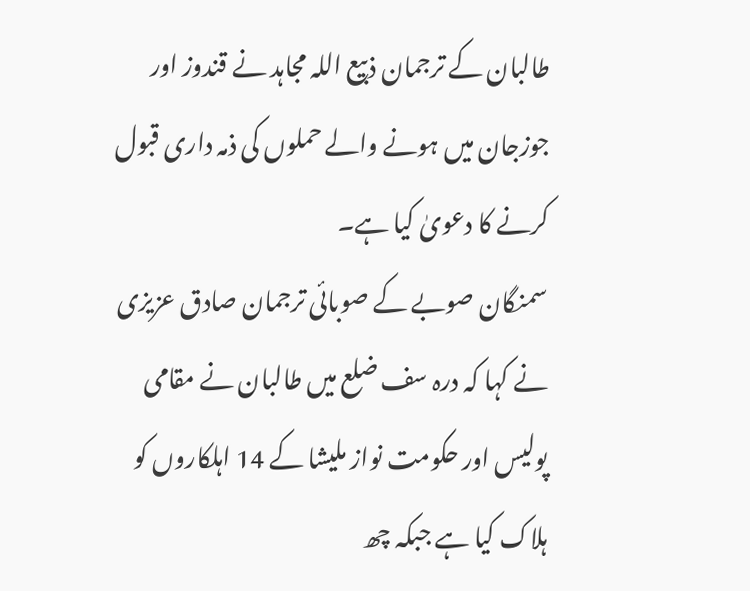طالبان کے ترجمان ذبیع اللہ مجاہد نے قندوز اور جوزجان میں ہونے والے حملوں کی ذمہ داری قبول کرنے کا دعویٰ کیا ہے۔
سمنگان صوبے کے صوبائی ترجمان صادق عزیزی نے کہا کہ درہ سف ضلع میں طالبان نے مقامی پولیس اور حکومت نواز ملیشا کے 14 اہلکاروں کو ہلاک کیا ہے جبکہ چھ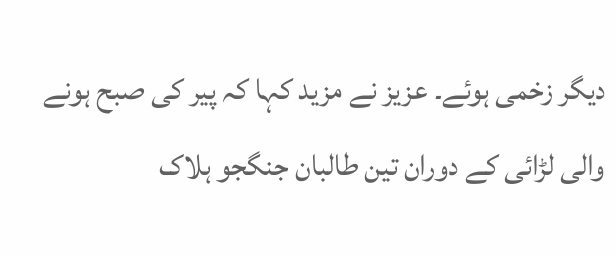دیگر زخمی ہوئے۔ عزیز نے مزید کہا کہ پیر کی صبح ہونے والی لڑائی کے دوران تین طالبان جنگجو ہلاک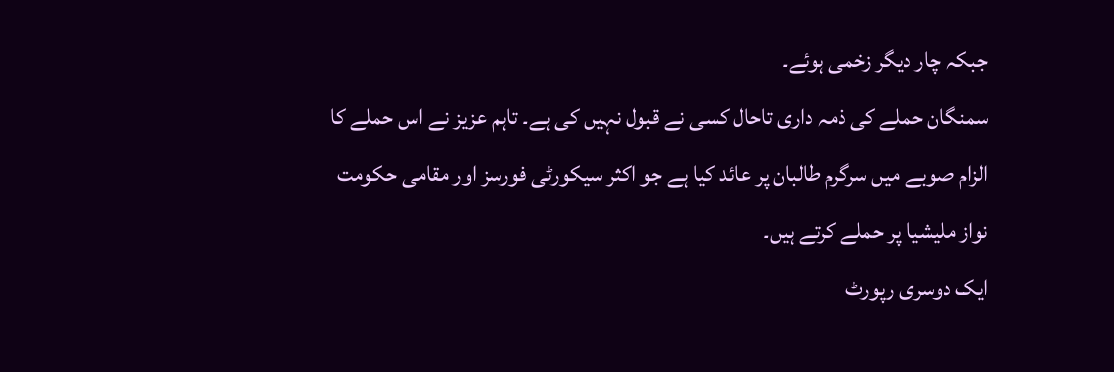جبکہ چار دیگر زخمی ہوئے۔
سمنگان حملے کی ذمہ داری تاحال کسی نے قبول نہیں کی ہے۔ تاہم عزیز نے اس حملے کا الزام صوبے میں سرگرم طالبان پر عائد کیا ہے جو اکثر سیکورٹی فورسز اور مقامی حکومت نواز ملیشیا پر حملے کرتے ہیں۔
ایک دوسری رپورٹ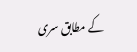کے مطابق سری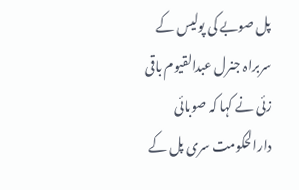پل صوبے کی پولیس کے سربراہ جنرل عبدالقیوم باقی زئی نے کہا کہ صوبائی دارالحکومت سری پل کے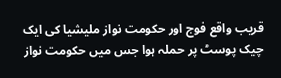قریب واقع فوج اور حکومت نواز ملیشیا کی ایک چیک پوسٹ پر حملہ ہوا جس میں حکومت نواز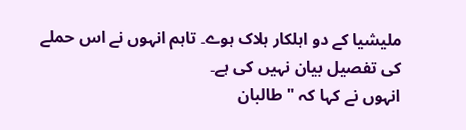ملیشیا کے دو اہلکار ہلاک ہوے۔ تاہم انہوں نے اس حملے کی تفصیل بیان نہیں کی ہے۔
انہوں نے کہا کہ " طالبان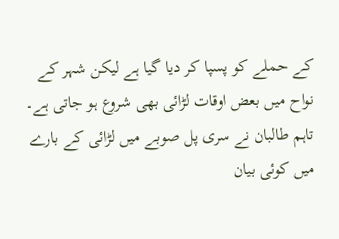کے حملے کو پسپا کر دیا گیا ہے لیکن شہر کے نواح میں بعض اوقات لڑائی بھی شروع ہو جاتی ہے۔ تاہم طالبان نے سری پل صوبے میں لڑائی کے بارے میں کوئی بیان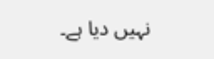نہیں دیا ہے۔